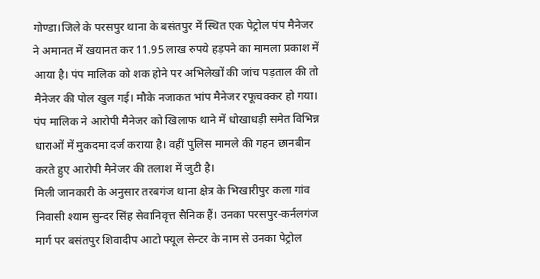गोण्डा।जिले के परसपुर थाना के बसंतपुर में स्थित एक पेट्रोल पंप मैनेजर ने अमानत में खयानत कर 11.95 लाख रुपये हड़पने का मामला प्रकाश में आया है। पंप मालिक को शक होने पर अभिलेखों की जांच पड़ताल की तो मैनेजर की पोल खुल गई। मौके नजाकत भांप मैनेजर रफूचक्कर हो गया। पंप मालिक ने आरोपी मैनेजर को खिलाफ थाने में धोखाधड़ी समेत विभिन्न धाराओं में मुकदमा दर्ज कराया है। वहीं पुलिस मामले की गहन छानबीन करते हुए आरोपी मैनेजर की तलाश में जुटी है।
मिली जानकारी के अनुसार तरबगंज थाना क्षेत्र के भिखारीपुर कला गांव निवासी श्याम सुन्दर सिंह सेवानिवृत्त सैनिक हैं। उनका परसपुर-कर्नलगंज मार्ग पर बसंतपुर शिवादीप आटो फ्यूल सेन्टर के नाम से उनका पेट्रोल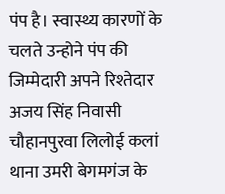पंप है। स्वास्थ्य कारणों के चलते उन्होने पंप की जिम्मेदारी अपने रिश्तेदार अजय सिंह निवासी चौहानपुरवा लिलोई कलां थाना उमरी बेगमगंज के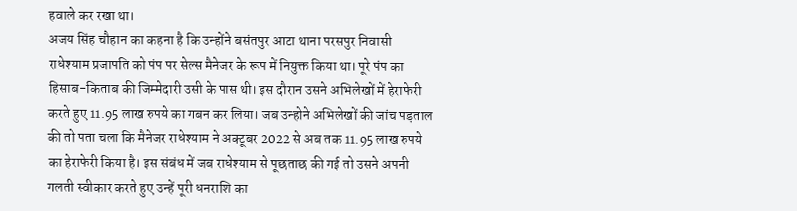हवाले कर रखा था।
अजय सिंह चौहान का कहना है कि उन्होंने बसंतपुर आटा थाना परसपुर निवासी राधेश्याम प्रजापति को पंप पर सेल्स मैनेजर के रूप में नियुक्त किया था। पूरे पंप का हिसाब-किताब की जिम्मेदारी उसी के पास थी। इस दौरान उसने अभिलेखों में हेराफेरी करते हुए 11.95 लाख रुपये का गबन कर लिया। जब उन्होने अभिलेखों की जांच पड़ताल की तो पता चला कि मैनेजर राधेश्याम ने अक्टूबर 2022 से अब तक 11.95 लाख रुपये का हेराफेरी किया है। इस संबंध में जब राधेश्याम से पूछताछ की गई तो उसने अपनी गलती स्वीकार करते हुए उन्हें पूरी धनराशि का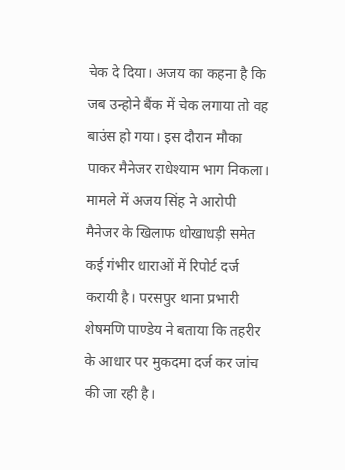चेक दे दिया। अजय का कहना है कि जब उन्होने बैंक में चेक लगाया तो वह बाउंस हो गया। इस दौरान मौका पाकर मैनेजर राधेश्याम भाग निकला। मामले में अजय सिंह ने आरोपी मैनेजर के खिलाफ धोखाधड़ी समेत कई गंभीर धाराओं में रिपोर्ट दर्ज करायी है। परसपुर थाना प्रभारी शेषमणि पाण्डेय ने बताया कि तहरीर के आधार पर मुकदमा दर्ज कर जांच की जा रही है।